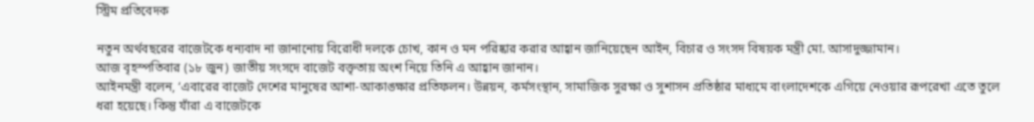স্ট্রিম প্রতিবেদক

নতুন অর্থবছরের বাজেটকে ধন্যবাদ না জানানোয় বিরোধী দলকে চোখ, কান ও মন পরিষ্কার করার আহ্বান জানিয়েছেন আইন, বিচার ও সংসদ বিষয়ক মন্ত্রী মো. আসাদুজ্জামান।
আজ বৃহস্পতিবার (১৮ জুন) জাতীয় সংসদে বাজেট বক্তৃতায় অংশ নিয়ে তিনি এ আহ্বান জানান।
আইনমন্ত্রী বলেন, ‘এবারের বাজেট দেশের মানুষের আশা-আকাঙ্ক্ষার প্রতিফলন। উন্নয়ন, কর্মসংস্থান, সামাজিক সুরক্ষা ও সুশাসন প্রতিষ্ঠার মাধ্যমে বাংলাদেশকে এগিয়ে নেওয়ার রূপরেখা এতে তুলে ধরা হয়েছে। কিন্তু যাঁরা এ বাজেটকে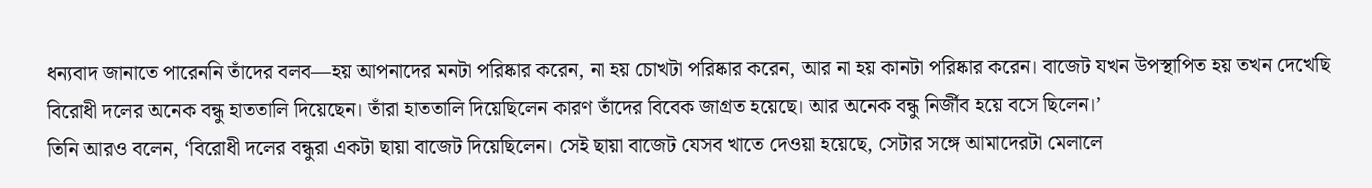ধন্যবাদ জানাতে পারেননি তাঁদের বলব—হয় আপনাদের মনটা পরিষ্কার করেন, না হয় চোখটা পরিষ্কার করেন, আর না হয় কানটা পরিষ্কার করেন। বাজেট যখন উপস্থাপিত হয় তখন দেখেছি বিরোধী দলের অনেক বন্ধু হাততালি দিয়েছেন। তাঁরা হাততালি দিয়েছিলেন কারণ তাঁদের বিবেক জাগ্রত হয়েছে। আর অনেক বন্ধু নির্জীব হয়ে বসে ছিলেন।’
তিনি আরও বলেন, ‘বিরোধী দলের বন্ধুরা একটা ছায়া বাজেট দিয়েছিলেন। সেই ছায়া বাজেট যেসব খাতে দেওয়া হয়েছে, সেটার সঙ্গে আমাদেরটা মেলালে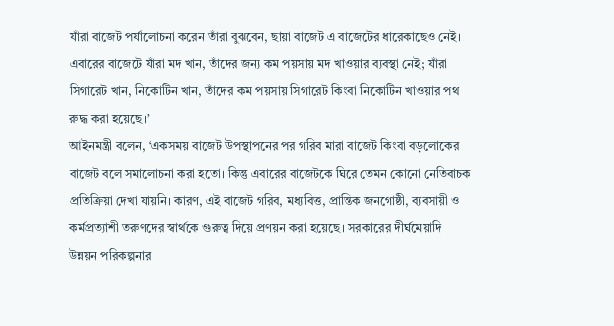যাঁরা বাজেট পর্যালোচনা করেন তাঁরা বুঝবেন, ছায়া বাজেট এ বাজেটের ধারেকাছেও নেই। এবারের বাজেটে যাঁরা মদ খান, তাঁদের জন্য কম পয়সায় মদ খাওয়ার ব্যবস্থা নেই; যাঁরা সিগারেট খান, নিকোটিন খান, তাঁদের কম পয়সায় সিগারেট কিংবা নিকোটিন খাওয়ার পথ রুদ্ধ করা হয়েছে।’
আইনমন্ত্রী বলেন, ‘একসময় বাজেট উপস্থাপনের পর গরিব মারা বাজেট কিংবা বড়লোকের বাজেট বলে সমালোচনা করা হতো। কিন্তু এবারের বাজেটকে ঘিরে তেমন কোনো নেতিবাচক প্রতিক্রিয়া দেখা যায়নি। কারণ, এই বাজেট গরিব, মধ্যবিত্ত, প্রান্তিক জনগোষ্ঠী, ব্যবসায়ী ও কর্মপ্রত্যাশী তরুণদের স্বার্থকে গুরুত্ব দিয়ে প্রণয়ন করা হয়েছে। সরকারের দীর্ঘমেয়াদি উন্নয়ন পরিকল্পনার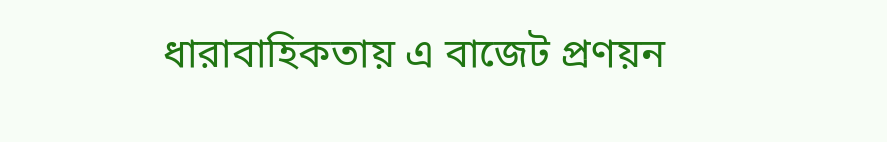ধারাবাহিকতায় এ বাজেট প্রণয়ন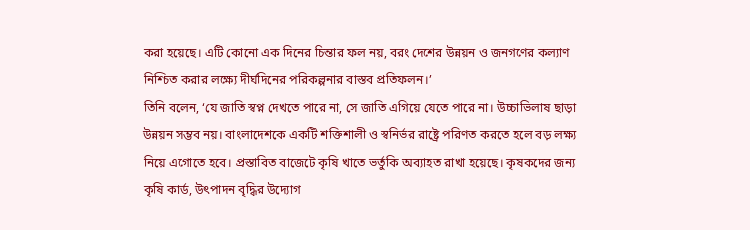করা হয়েছে। এটি কোনো এক দিনের চিন্তার ফল নয়, বরং দেশের উন্নয়ন ও জনগণের কল্যাণ নিশ্চিত করার লক্ষ্যে দীর্ঘদিনের পরিকল্পনার বাস্তব প্রতিফলন।’
তিনি বলেন, ‘যে জাতি স্বপ্ন দেখতে পারে না, সে জাতি এগিয়ে যেতে পারে না। উচ্চাভিলাষ ছাড়া উন্নয়ন সম্ভব নয়। বাংলাদেশকে একটি শক্তিশালী ও স্বনির্ভর রাষ্ট্রে পরিণত করতে হলে বড় লক্ষ্য নিয়ে এগোতে হবে। প্রস্তাবিত বাজেটে কৃষি খাতে ভর্তুকি অব্যাহত রাখা হয়েছে। কৃষকদের জন্য কৃষি কার্ড, উৎপাদন বৃদ্ধির উদ্যোগ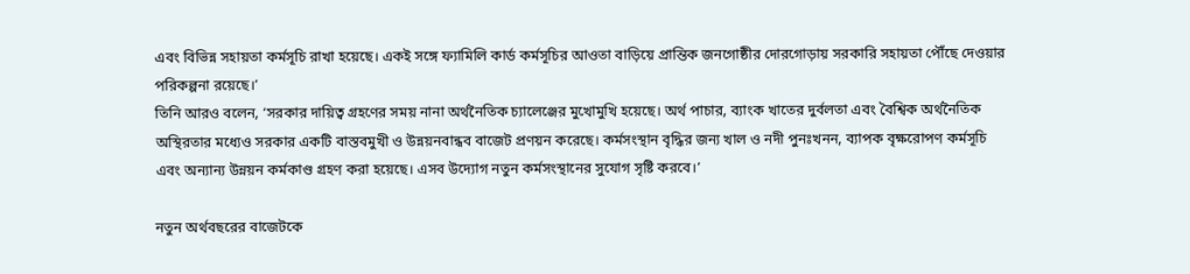এবং বিভিন্ন সহায়তা কর্মসূচি রাখা হয়েছে। একই সঙ্গে ফ্যামিলি কার্ড কর্মসূচির আওতা বাড়িয়ে প্রান্তিক জনগোষ্ঠীর দোরগোড়ায় সরকারি সহায়তা পৌঁছে দেওয়ার পরিকল্পনা রয়েছে।’
তিনি আরও বলেন, ‘সরকার দায়িত্ব গ্রহণের সময় নানা অর্থনৈতিক চ্যালেঞ্জের মুখোমুখি হয়েছে। অর্থ পাচার, ব্যাংক খাতের দুর্বলতা এবং বৈশ্বিক অর্থনৈতিক অস্থিরতার মধ্যেও সরকার একটি বাস্তবমুখী ও উন্নয়নবান্ধব বাজেট প্রণয়ন করেছে। কর্মসংস্থান বৃদ্ধির জন্য খাল ও নদী পুনঃখনন, ব্যাপক বৃক্ষরোপণ কর্মসূচি এবং অন্যান্য উন্নয়ন কর্মকাণ্ড গ্রহণ করা হয়েছে। এসব উদ্যোগ নতুন কর্মসংস্থানের সুযোগ সৃষ্টি করবে।’

নতুন অর্থবছরের বাজেটকে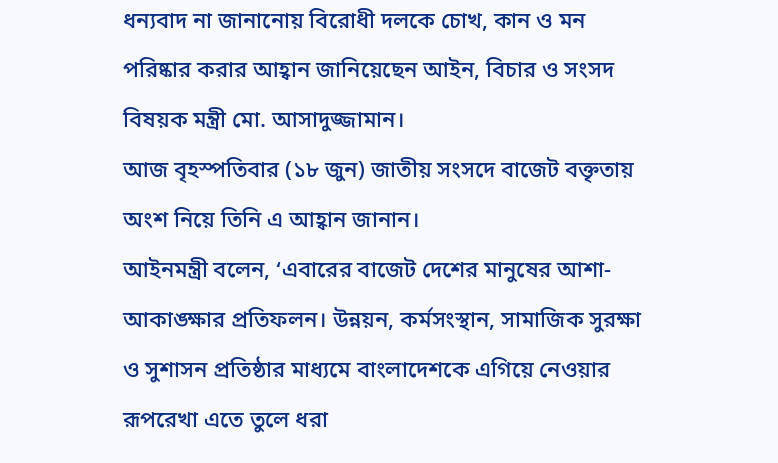ধন্যবাদ না জানানোয় বিরোধী দলকে চোখ, কান ও মন পরিষ্কার করার আহ্বান জানিয়েছেন আইন, বিচার ও সংসদ বিষয়ক মন্ত্রী মো. আসাদুজ্জামান।
আজ বৃহস্পতিবার (১৮ জুন) জাতীয় সংসদে বাজেট বক্তৃতায় অংশ নিয়ে তিনি এ আহ্বান জানান।
আইনমন্ত্রী বলেন, ‘এবারের বাজেট দেশের মানুষের আশা-আকাঙ্ক্ষার প্রতিফলন। উন্নয়ন, কর্মসংস্থান, সামাজিক সুরক্ষা ও সুশাসন প্রতিষ্ঠার মাধ্যমে বাংলাদেশকে এগিয়ে নেওয়ার রূপরেখা এতে তুলে ধরা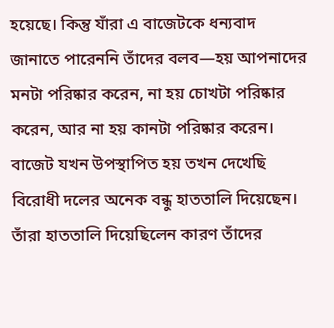হয়েছে। কিন্তু যাঁরা এ বাজেটকে ধন্যবাদ জানাতে পারেননি তাঁদের বলব—হয় আপনাদের মনটা পরিষ্কার করেন, না হয় চোখটা পরিষ্কার করেন, আর না হয় কানটা পরিষ্কার করেন। বাজেট যখন উপস্থাপিত হয় তখন দেখেছি বিরোধী দলের অনেক বন্ধু হাততালি দিয়েছেন। তাঁরা হাততালি দিয়েছিলেন কারণ তাঁদের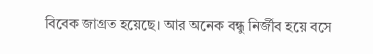বিবেক জাগ্রত হয়েছে। আর অনেক বন্ধু নির্জীব হয়ে বসে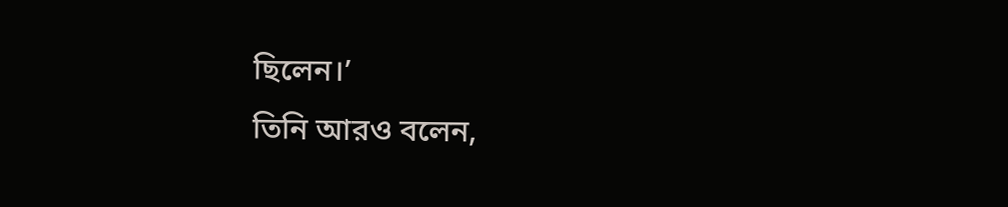ছিলেন।’
তিনি আরও বলেন,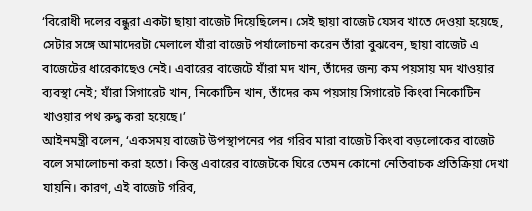‘বিরোধী দলের বন্ধুরা একটা ছায়া বাজেট দিয়েছিলেন। সেই ছায়া বাজেট যেসব খাতে দেওয়া হয়েছে, সেটার সঙ্গে আমাদেরটা মেলালে যাঁরা বাজেট পর্যালোচনা করেন তাঁরা বুঝবেন, ছায়া বাজেট এ বাজেটের ধারেকাছেও নেই। এবারের বাজেটে যাঁরা মদ খান, তাঁদের জন্য কম পয়সায় মদ খাওয়ার ব্যবস্থা নেই; যাঁরা সিগারেট খান, নিকোটিন খান, তাঁদের কম পয়সায় সিগারেট কিংবা নিকোটিন খাওয়ার পথ রুদ্ধ করা হয়েছে।’
আইনমন্ত্রী বলেন, ‘একসময় বাজেট উপস্থাপনের পর গরিব মারা বাজেট কিংবা বড়লোকের বাজেট বলে সমালোচনা করা হতো। কিন্তু এবারের বাজেটকে ঘিরে তেমন কোনো নেতিবাচক প্রতিক্রিয়া দেখা যায়নি। কারণ, এই বাজেট গরিব,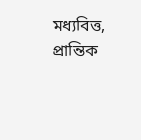মধ্যবিত্ত, প্রান্তিক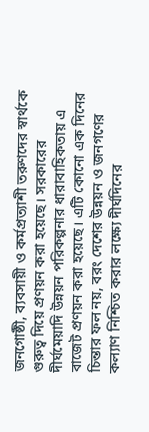জনগোষ্ঠী, ব্যবসায়ী ও কর্মপ্রত্যাশী তরুণদের স্বার্থকে গুরুত্ব দিয়ে প্রণয়ন করা হয়েছে। সরকারের দীর্ঘমেয়াদি উন্নয়ন পরিকল্পনার ধারাবাহিকতায় এ বাজেট প্রণয়ন করা হয়েছে। এটি কোনো এক দিনের চিন্তার ফল নয়, বরং দেশের উন্নয়ন ও জনগণের কল্যাণ নিশ্চিত করার লক্ষ্যে দীর্ঘদিনের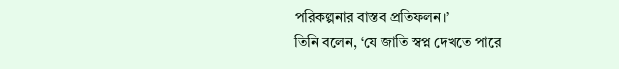পরিকল্পনার বাস্তব প্রতিফলন।’
তিনি বলেন, ‘যে জাতি স্বপ্ন দেখতে পারে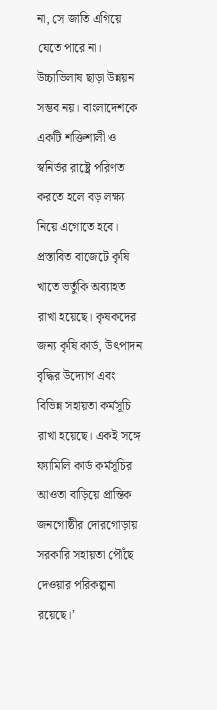না, সে জাতি এগিয়ে যেতে পারে না। উচ্চাভিলাষ ছাড়া উন্নয়ন সম্ভব নয়। বাংলাদেশকে একটি শক্তিশালী ও স্বনির্ভর রাষ্ট্রে পরিণত করতে হলে বড় লক্ষ্য নিয়ে এগোতে হবে। প্রস্তাবিত বাজেটে কৃষি খাতে ভর্তুকি অব্যাহত রাখা হয়েছে। কৃষকদের জন্য কৃষি কার্ড, উৎপাদন বৃদ্ধির উদ্যোগ এবং বিভিন্ন সহায়তা কর্মসূচি রাখা হয়েছে। একই সঙ্গে ফ্যামিলি কার্ড কর্মসূচির আওতা বাড়িয়ে প্রান্তিক জনগোষ্ঠীর দোরগোড়ায় সরকারি সহায়তা পৌঁছে দেওয়ার পরিকল্পনা রয়েছে।’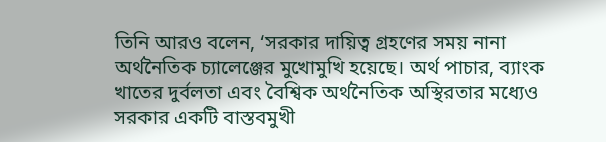তিনি আরও বলেন, ‘সরকার দায়িত্ব গ্রহণের সময় নানা অর্থনৈতিক চ্যালেঞ্জের মুখোমুখি হয়েছে। অর্থ পাচার, ব্যাংক খাতের দুর্বলতা এবং বৈশ্বিক অর্থনৈতিক অস্থিরতার মধ্যেও সরকার একটি বাস্তবমুখী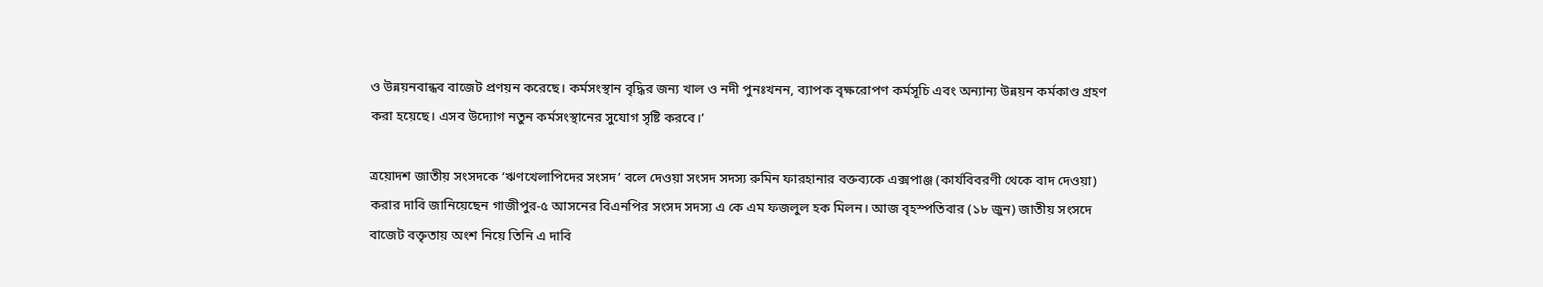ও উন্নয়নবান্ধব বাজেট প্রণয়ন করেছে। কর্মসংস্থান বৃদ্ধির জন্য খাল ও নদী পুনঃখনন, ব্যাপক বৃক্ষরোপণ কর্মসূচি এবং অন্যান্য উন্নয়ন কর্মকাণ্ড গ্রহণ করা হয়েছে। এসব উদ্যোগ নতুন কর্মসংস্থানের সুযোগ সৃষ্টি করবে।’

ত্রয়োদশ জাতীয় সংসদকে ‘ঋণখেলাপিদের সংসদ’ বলে দেওয়া সংসদ সদস্য রুমিন ফারহানার বক্তব্যকে এক্সপাঞ্জ (কার্যবিবরণী থেকে বাদ দেওয়া) করার দাবি জানিয়েছেন গাজীপুর-৫ আসনের বিএনপির সংসদ সদস্য এ কে এম ফজলুল হক মিলন। আজ বৃহস্পতিবার (১৮ জুন) জাতীয় সংসদে বাজেট বক্তৃতায় অংশ নিয়ে তিনি এ দাবি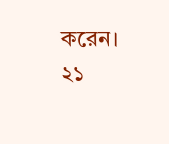করেন।
২১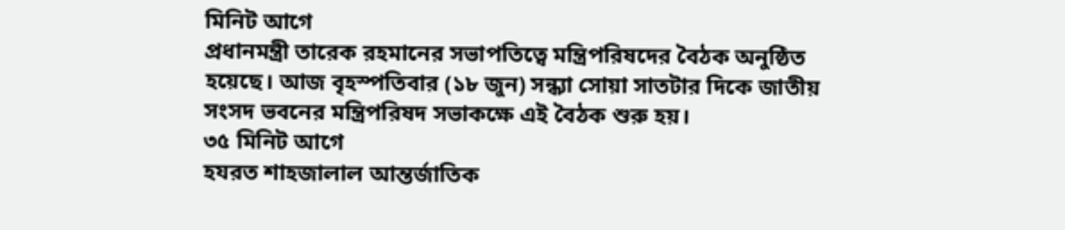মিনিট আগে
প্রধানমন্ত্রী তারেক রহমানের সভাপতিত্বে মন্ত্রিপরিষদের বৈঠক অনুষ্ঠিত হয়েছে। আজ বৃহস্পতিবার (১৮ জুন) সন্ধ্যা সোয়া সাতটার দিকে জাতীয় সংসদ ভবনের মন্ত্রিপরিষদ সভাকক্ষে এই বৈঠক শুরু হয়।
৩৫ মিনিট আগে
হযরত শাহজালাল আন্তর্জাতিক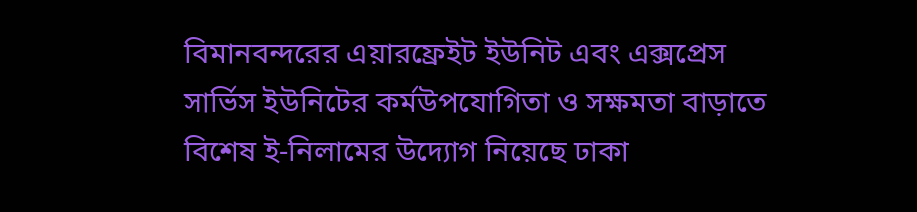বিমানবন্দরের এয়ারফ্রেইট ইউনিট এবং এক্সপ্রেস সার্ভিস ইউনিটের কর্মউপযোগিতা ও সক্ষমতা বাড়াতে বিশেষ ই-নিলামের উদ্যোগ নিয়েছে ঢাকা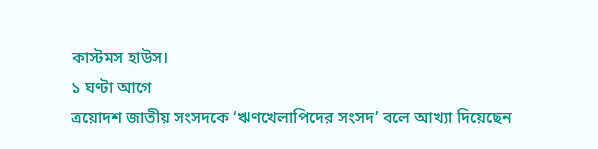কাস্টমস হাউস।
১ ঘণ্টা আগে
ত্রয়োদশ জাতীয় সংসদকে ‘ঋণখেলাপিদের সংসদ’ বলে আখ্যা দিয়েছেন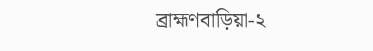ব্রাহ্মণবাড়িয়া-২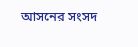আসনের সংসদ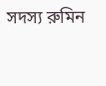সদস্য রুমিন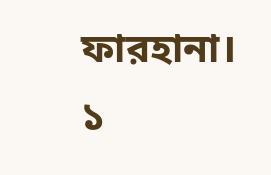ফারহানা।
১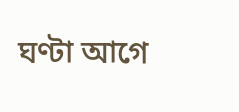ঘণ্টা আগে